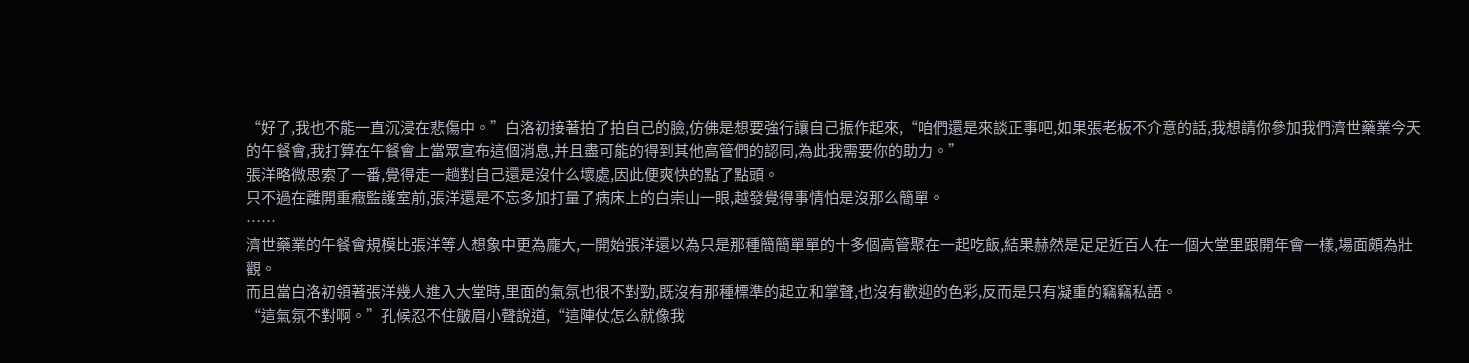“好了,我也不能一直沉浸在悲傷中。”白洛初接著拍了拍自己的臉,仿佛是想要強行讓自己振作起來,“咱們還是來談正事吧,如果張老板不介意的話,我想請你參加我們濟世藥業今天的午餐會,我打算在午餐會上當眾宣布這個消息,并且盡可能的得到其他高管們的認同,為此我需要你的助力。”
張洋略微思索了一番,覺得走一趟對自己還是沒什么壞處,因此便爽快的點了點頭。
只不過在離開重癥監護室前,張洋還是不忘多加打量了病床上的白崇山一眼,越發覺得事情怕是沒那么簡單。
……
濟世藥業的午餐會規模比張洋等人想象中更為龐大,一開始張洋還以為只是那種簡簡單單的十多個高管聚在一起吃飯,結果赫然是足足近百人在一個大堂里跟開年會一樣,場面頗為壯觀。
而且當白洛初領著張洋幾人進入大堂時,里面的氣氛也很不對勁,既沒有那種標準的起立和掌聲,也沒有歡迎的色彩,反而是只有凝重的竊竊私語。
“這氣氛不對啊。”孔候忍不住皺眉小聲說道,“這陣仗怎么就像我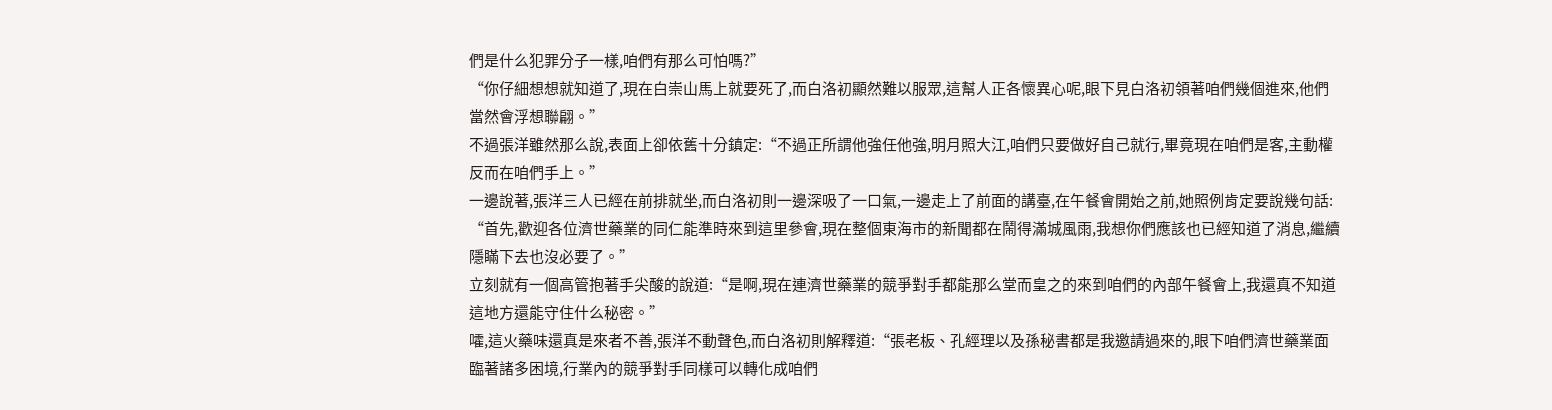們是什么犯罪分子一樣,咱們有那么可怕嗎?”
“你仔細想想就知道了,現在白崇山馬上就要死了,而白洛初顯然難以服眾,這幫人正各懷異心呢,眼下見白洛初領著咱們幾個進來,他們當然會浮想聯翩。”
不過張洋雖然那么說,表面上卻依舊十分鎮定:“不過正所謂他強任他強,明月照大江,咱們只要做好自己就行,畢竟現在咱們是客,主動權反而在咱們手上。”
一邊說著,張洋三人已經在前排就坐,而白洛初則一邊深吸了一口氣,一邊走上了前面的講臺,在午餐會開始之前,她照例肯定要說幾句話:
“首先,歡迎各位濟世藥業的同仁能準時來到這里參會,現在整個東海市的新聞都在鬧得滿城風雨,我想你們應該也已經知道了消息,繼續隱瞞下去也沒必要了。”
立刻就有一個高管抱著手尖酸的說道:“是啊,現在連濟世藥業的競爭對手都能那么堂而皇之的來到咱們的內部午餐會上,我還真不知道這地方還能守住什么秘密。”
嚯,這火藥味還真是來者不善,張洋不動聲色,而白洛初則解釋道:“張老板、孔經理以及孫秘書都是我邀請過來的,眼下咱們濟世藥業面臨著諸多困境,行業內的競爭對手同樣可以轉化成咱們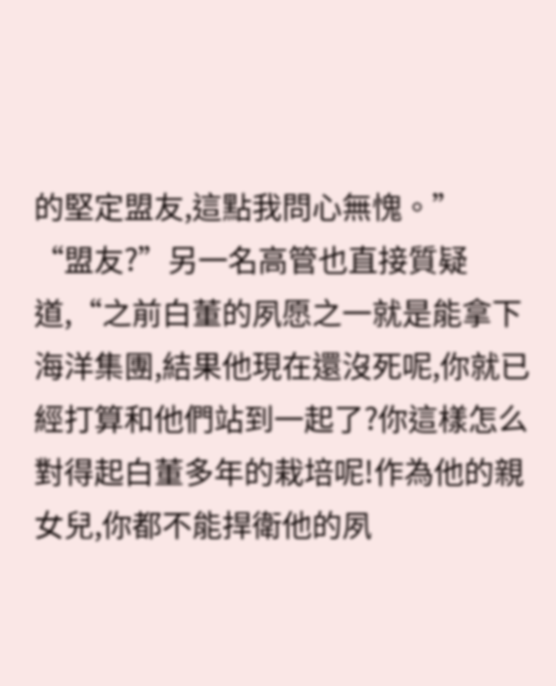的堅定盟友,這點我問心無愧。”
“盟友?”另一名高管也直接質疑道,“之前白董的夙愿之一就是能拿下海洋集團,結果他現在還沒死呢,你就已經打算和他們站到一起了?你這樣怎么對得起白董多年的栽培呢!作為他的親女兒,你都不能捍衛他的夙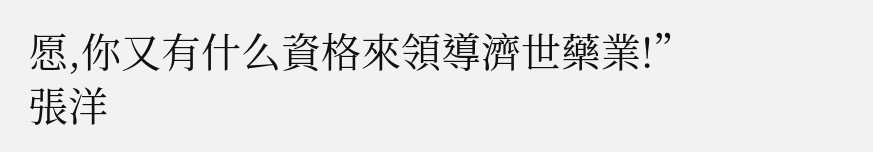愿,你又有什么資格來領導濟世藥業!”
張洋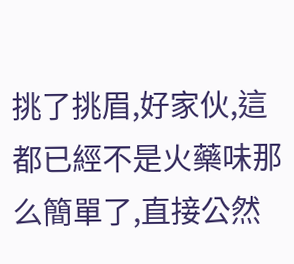挑了挑眉,好家伙,這都已經不是火藥味那么簡單了,直接公然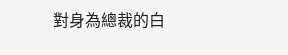對身為總裁的白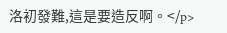洛初發難,這是要造反啊。</p>